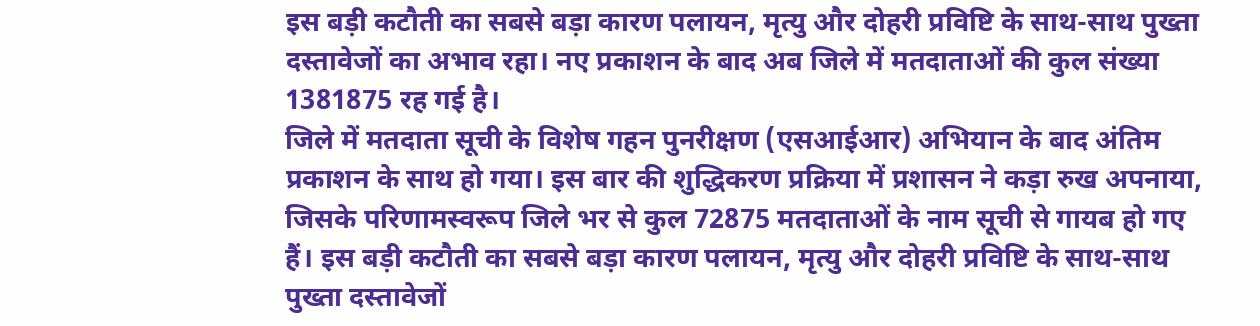इस बड़ी कटौती का सबसे बड़ा कारण पलायन, मृत्यु और दोहरी प्रविष्टि के साथ-साथ पुख्ता दस्तावेजों का अभाव रहा। नए प्रकाशन के बाद अब जिले में मतदाताओं की कुल संख्या 1381875 रह गई है।
जिले में मतदाता सूची के विशेष गहन पुनरीक्षण (एसआईआर) अभियान के बाद अंतिम प्रकाशन के साथ हो गया। इस बार की शुद्धिकरण प्रक्रिया में प्रशासन ने कड़ा रुख अपनाया, जिसके परिणामस्वरूप जिले भर से कुल 72875 मतदाताओं के नाम सूची से गायब हो गए हैं। इस बड़ी कटौती का सबसे बड़ा कारण पलायन, मृत्यु और दोहरी प्रविष्टि के साथ-साथ पुख्ता दस्तावेजों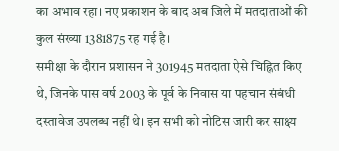का अभाव रहा। नए प्रकाशन के बाद अब जिले में मतदाताओं की कुल संख्या 1381875 रह गई है।
समीक्षा के दौरान प्रशासन ने 301945 मतदाता ऐसे चिह्नित किए थे, जिनके पास वर्ष 2003 के पूर्व के निवास या पहचान संबंधी दस्तावेज उपलब्ध नहीं थे। इन सभी को नोटिस जारी कर साक्ष्य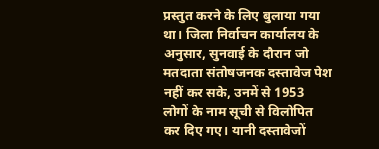प्रस्तुत करने के लिए बुलाया गया था। जिला निर्वाचन कार्यालय के अनुसार, सुनवाई के दौरान जो मतदाता संतोषजनक दस्तावेज पेश नहीं कर सके, उनमें से 1953 लोगों के नाम सूची से विलोपित कर दिए गए। यानी दस्तावेजों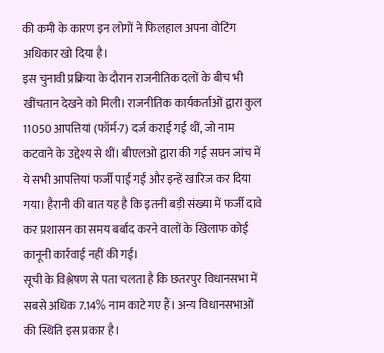की कमी के कारण इन लोगों ने फिलहाल अपना वोटिंग अधिकार खो दिया है।
इस चुनावी प्रक्रिया के दौरान राजनीतिक दलों के बीच भी खींचतान देखने को मिली। राजनीतिक कार्यकर्ताओं द्वारा कुल 11050 आपत्तियां (फॉर्म-7) दर्ज कराई गई थीं, जो नाम कटवाने के उद्देश्य से थीं। बीएलओ द्वारा की गई सघन जांच में ये सभी आपत्तियां फर्जी पाई गईं और इन्हें खारिज कर दिया गया। हैरानी की बात यह है कि इतनी बड़ी संख्या में फर्जी दावे कर प्रशासन का समय बर्बाद करने वालों के खिलाफ कोई कानूनी कार्रवाई नहीं की गई।
सूची के विश्लेषण से पता चलता है कि छतरपुर विधानसभा में सबसे अधिक 7.14% नाम काटे गए हैं। अन्य विधानसभाओं की स्थिति इस प्रकार है।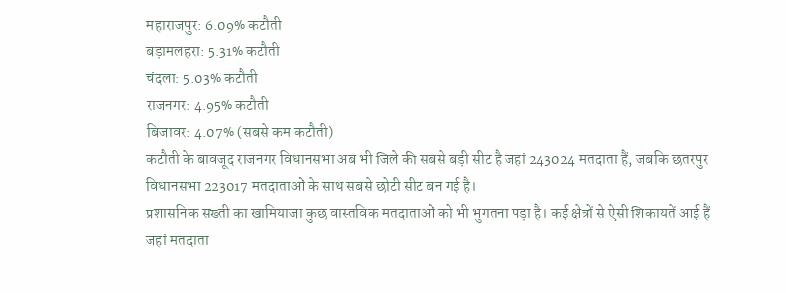महाराजपुर: 6.09% कटौती
बड़ामलहरा: 5.31% कटौती
चंदला: 5.03% कटौती
राजनगर: 4.95% कटौती
बिजावर: 4.07% (सबसे कम कटौती)
कटौती के बावजूद राजनगर विधानसभा अब भी जिले की सबसे बड़ी सीट है जहां 243024 मतदाता हैं, जबकि छतरपुर विधानसभा 223017 मतदाताओं के साथ सबसे छोटी सीट बन गई है।
प्रशासनिक सख्ती का खामियाजा कुछ वास्तविक मतदाताओं को भी भुगतना पड़ा है। कई क्षेत्रों से ऐसी शिकायतें आई हैं जहां मतदाता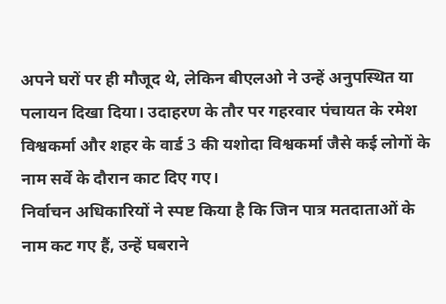अपने घरों पर ही मौजूद थे, लेकिन बीएलओ ने उन्हें अनुपस्थित या पलायन दिखा दिया। उदाहरण के तौर पर गहरवार पंचायत के रमेश विश्वकर्मा और शहर के वार्ड 3 की यशोदा विश्वकर्मा जैसे कई लोगों के नाम सर्वे के दौरान काट दिए गए।
निर्वाचन अधिकारियों ने स्पष्ट किया है कि जिन पात्र मतदाताओं के नाम कट गए हैं, उन्हें घबराने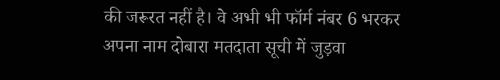की जरूरत नहीं है। वे अभी भी फॉर्म नंबर 6 भरकर अपना नाम दोबारा मतदाता सूची में जुड़वा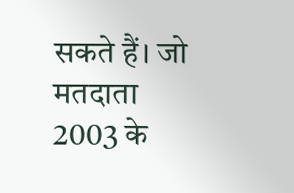सकते हैं। जो मतदाता 2003 के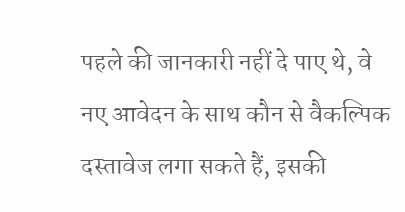पहले की जानकारी नहीं दे पाए थे, वे नए आवेदन के साथ कौन से वैकल्पिक दस्तावेज लगा सकते हैं, इसकी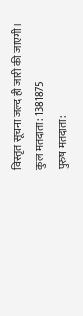विस्तृत सूचना जल्द ही जारी की जाएगी।
कुल मतदाता: 1381875
पुरुष मतदाता: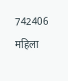742406
महिला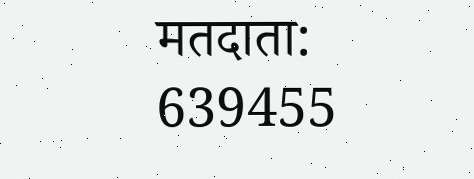मतदाता: 639455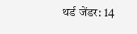थर्ड जेंडर: 14